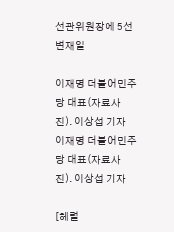선관위원장에 5선 변재일

이재명 더불어민주당 대표(자료사진). 이상섭 기자
이재명 더불어민주당 대표(자료사진). 이상섭 기자

[헤럴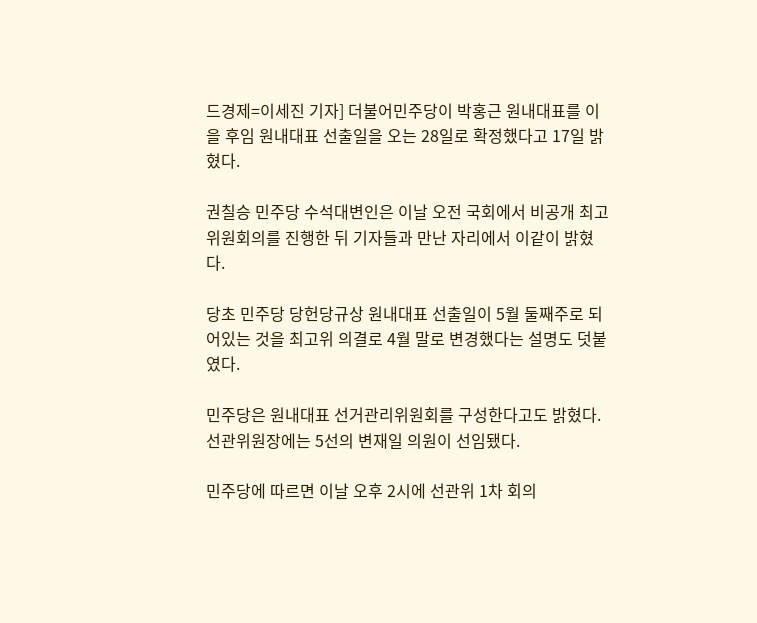드경제=이세진 기자] 더불어민주당이 박홍근 원내대표를 이을 후임 원내대표 선출일을 오는 28일로 확정했다고 17일 밝혔다.

권칠승 민주당 수석대변인은 이날 오전 국회에서 비공개 최고위원회의를 진행한 뒤 기자들과 만난 자리에서 이같이 밝혔다.

당초 민주당 당헌당규상 원내대표 선출일이 5월 둘째주로 되어있는 것을 최고위 의결로 4월 말로 변경했다는 설명도 덧붙였다.

민주당은 원내대표 선거관리위원회를 구성한다고도 밝혔다. 선관위원장에는 5선의 변재일 의원이 선임됐다.

민주당에 따르면 이날 오후 2시에 선관위 1차 회의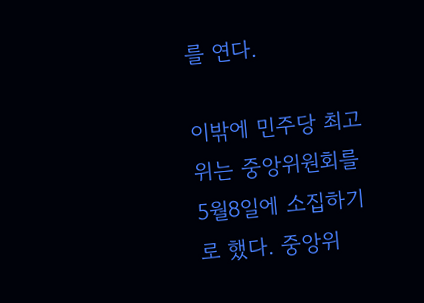를 연다.

이밖에 민주당 최고위는 중앙위원회를 5월8일에 소집하기로 했다. 중앙위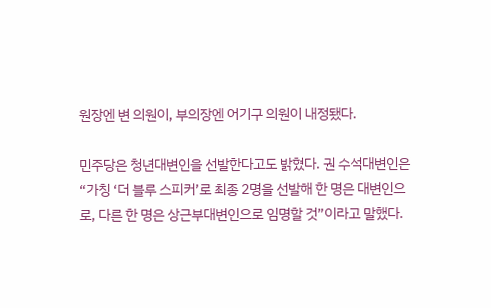원장엔 변 의원이, 부의장엔 어기구 의원이 내정됐다.

민주당은 청년대변인을 선발한다고도 밝혔다. 권 수석대변인은 “가칭 ‘더 블루 스피커’로 최종 2명을 선발해 한 명은 대변인으로, 다른 한 명은 상근부대변인으로 임명할 것”이라고 말했다.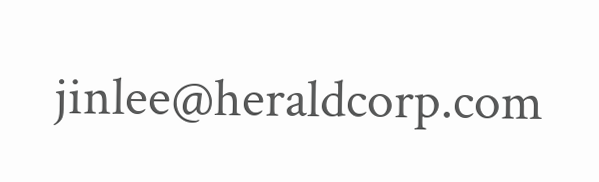jinlee@heraldcorp.com